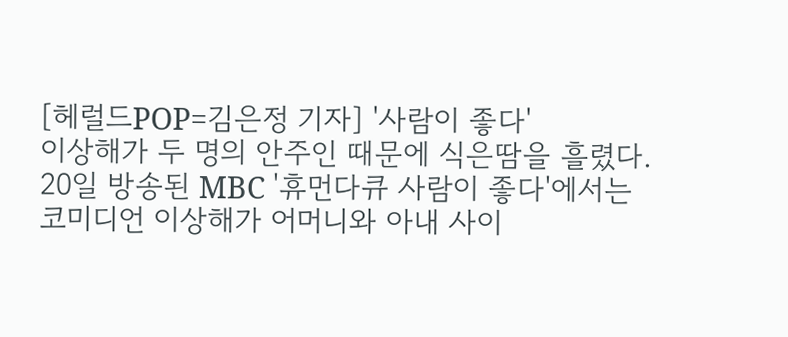[헤럴드POP=김은정 기자] '사람이 좋다'
이상해가 두 명의 안주인 때문에 식은땀을 흘렸다.
20일 방송된 MBC '휴먼다큐 사람이 좋다'에서는 코미디언 이상해가 어머니와 아내 사이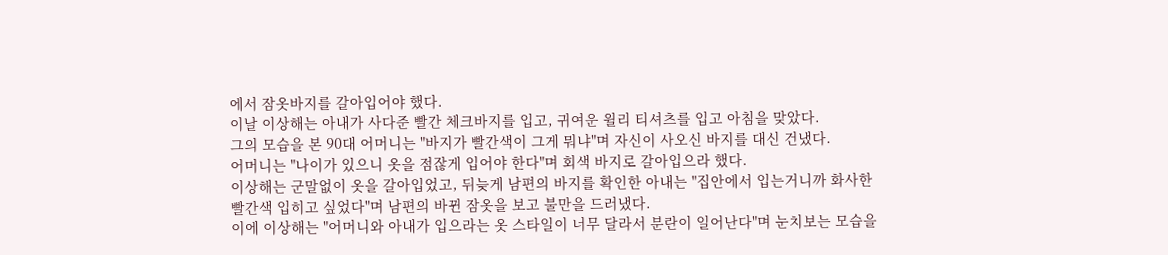에서 잠옷바지를 갈아입어야 했다.
이날 이상해는 아내가 사다준 빨간 체크바지를 입고, 귀여운 윌리 티셔츠를 입고 아침을 맞았다.
그의 모습을 본 90대 어머니는 "바지가 빨간색이 그게 뭐냐"며 자신이 사오신 바지를 대신 건냈다.
어머니는 "나이가 있으니 옷을 점잖게 입어야 한다"며 회색 바지로 갈아입으라 했다.
이상해는 군말없이 옷을 갈아입었고, 뒤늦게 남편의 바지를 확인한 아내는 "집안에서 입는거니까 화사한 빨간색 입히고 싶었다"며 남편의 바뀐 잠옷을 보고 불만을 드러냈다.
이에 이상해는 "어머니와 아내가 입으라는 옷 스타일이 너무 달라서 분란이 일어난다"며 눈치보는 모습을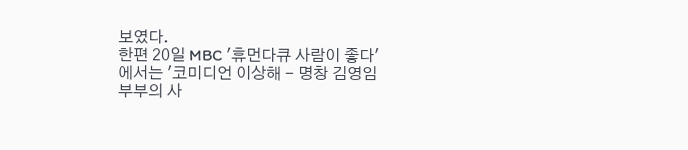보였다.
한편 20일 MBC '휴먼다큐 사람이 좋다'에서는 '코미디언 이상해 - 명창 김영임 부부의 사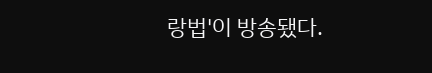랑법'이 방송됐다.